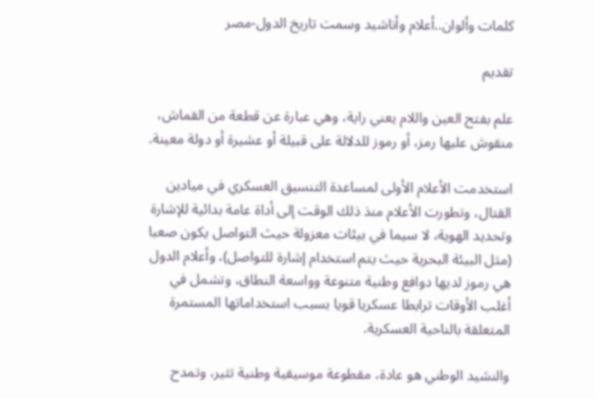كلمات وألوان..أعلام وأناشيد وسمت تاريخ الدول-مصر

تقديم

علم بفتح العين واللام يعني راية، وهي عبارة عن قطعة من القماش، منقوش عليها رمز، أو رموز للدلالة على قبيلة أو عشيرة أو دولة معينة.

استخدمت الأعلام الأولى لمساعدة التنسيق العسكري في ميادين القتال، وتطورت الأعلام منذ ذلك الوقت إلى أداة عامة بدائية للإشارة وتحديد الهوية، لا سيما في بيئات معزولة حيث التواصل يكون صعبا (مثل البيئة البحرية حيث يتم استخدام إشارة للتواصل)، وأعلام الدول هي رموز لديها دوافع وطنية متنوعة وواسعة النطاق، وتشمل في أغلب الأوقات ترابطا عسكريا قويا بسبب استخداماتها المستمرة المتعلقة بالناحية العسكرية.

والنشيد الوطني هو عادة، مقطوعة موسيقية وطنية تثير، وتمدح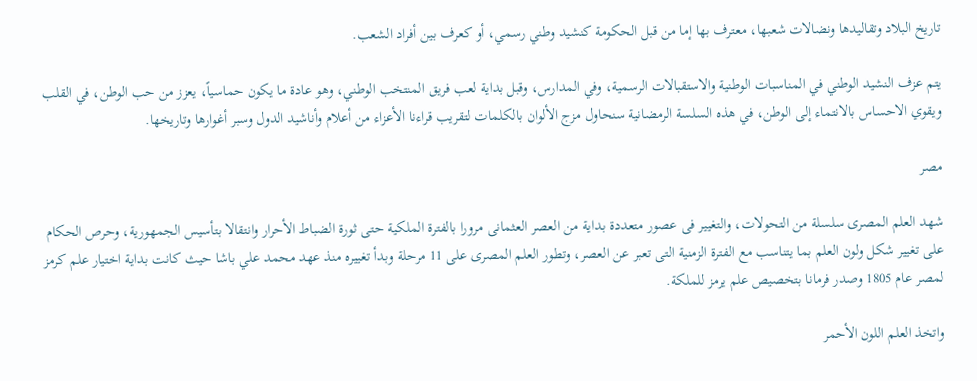تاريخ البلاد وتقاليدها ونضالات شعبها، معترف بها إما من قبل الحكومة كنشيد وطني رسمي، أو كعرف بين أفراد الشعب.

يتم عزف النشيد الوطني في المناسبات الوطنية والاستقبالات الرسمية، وفي المدارس، وقبل بداية لعب فريق المنتخب الوطني، وهو عادة ما يكون حماسياً، يعزز من حب الوطن، في القلب ويقوي الاحساس بالانتماء إلى الوطن، في هذه السلسة الرمضانية سنحاول مزج الألوان بالكلمات لتقريب قراءنا الأعزاء من أعلام وأناشيد الدول وسبر أغوارها وتاريخها.

مصر

شهد العلم المصرى سلسلة من التحولات، والتغيير فى عصور متعددة بداية من العصر العثمانى مرورا بالفترة الملكية حتى ثورة الضباط الأحرار وانتقالا بتأسيس الجمهورية، وحرص الحكام على تغيير شكل ولون العلم بما يتناسب مع الفترة الزمنية التى تعبر عن العصر، وتطور العلم المصرى على 11 مرحلة وبدأ تغييره منذ عهد محمد علي باشا حيث كانت بداية اختيار علم كرمز لمصر عام 1805 وصدر فرمانا بتخصيص علم يرمز للملكة.

واتخذ العلم اللون الأحمر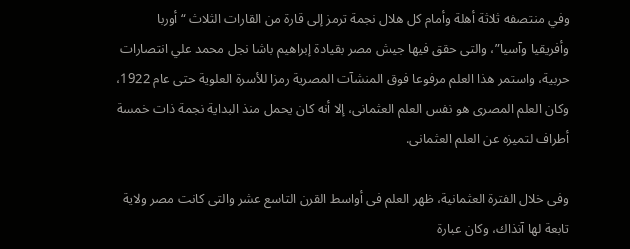وفي منتصفه ثلاثة أهلة وأمام كل هلال نجمة ترمز إلى قارة من القارات الثلاث “أوربا وأفريقيا وآسيا”، والتى حقق فيها جيش مصر بقيادة إبراهيم باشا نجل محمد علي انتصارات حربية، واستمر هذا العلم مرفوعا فوق المنشآت المصرية رمزا للأسرة العلوية حتى عام 1922،  وكان العلم المصرى هو نفس العلم العثمانى، إلا أنه كان يحمل منذ البداية نجمة ذات خمسة أطراف لتميزه عن العلم العثمانى.

وفى خلال الفترة العثمانية، ظهر العلم فى أواسط القرن التاسع عشر والتى كانت مصر ولاية تابعة لها آنذاك، وكان عبارة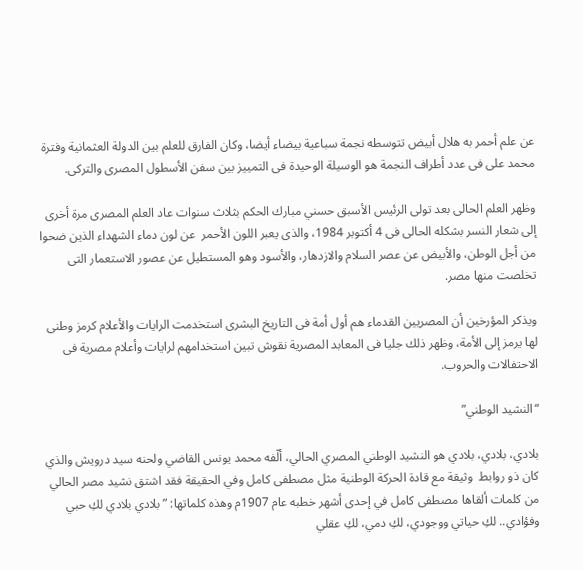عن علم أحمر به هلال أبيض تتوسطه نجمة سباعية بيضاء أيضا، وكان الفارق للعلم بين الدولة العثمانية وفترة محمد على فى عدد أطراف النجمة هو الوسيلة الوحيدة فى التمييز بين سفن الأسطول المصرى والتركى.

وظهر العلم الحالى بعد تولى الرئيس الأسبق حسني مبارك الحكم بثلاث سنوات عاد العلم المصرى مرة أخرى إلى شعار النسر بشكله الحالى فى 4 أكتوبر 1984، والذى يعبر اللون الأحمر  عن لون دماء الشهداء الذين ضحوا من أجل الوطن، والأبيض عن عصر السلام والازدهار، والأسود وهو المستطيل عن عصور الاستعمار التى تخلصت منها مصر.

ويذكر المؤرخين أن المصريين القدماء هم أول أمة فى التاريخ البشرى استخدمت الرايات والأعلام كرمز وطنى لها يرمز إلى الأمة، وظهر ذلك جليا فى المعابد المصرية نقوش تبين استخدامهم لرايات وأعلام مصرية فى الاحتفالات والحروب.

“النشيد الوطني”

بلادي، بلادي، بلادي هو النشيد الوطني المصري الحالي، ألّفه محمد يونس القاضي ولحنه سيد درويش والذي كان ذو روابط  وثيقة مع قادة الحركة الوطنية مثل مصطفى كامل وفي الحقيقة فقد اشتق نشيد مصر الحالي من كلمات ألقاها مصطفى كامل في إحدى أشهر خطبه عام 1907م وهذه كلماتها: ” بلادي بلادي لكِ حبي وفؤادي.. لكِ حياتي ووجودي، لكِ دمي، لكِ عقلي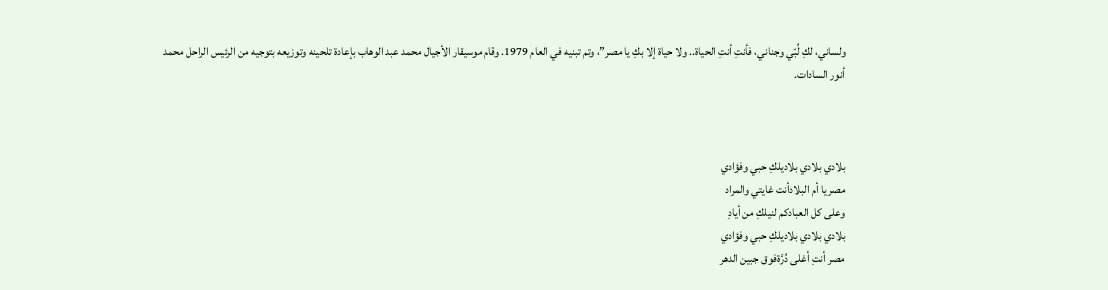ولساني، لكِ لُبّي وجناني، فأنتِ أنتِ الحياة.. ولا حياة إلا بكِ يا مصر”، وتم تبنيه في العام 1979. وقام موسيقار الأجيال محمد عبد الوهاب بإعادة تلحينه وتوزيعه بتوجيه من الرئيس الراحل محمد أنور السادات.



بلادي بلادي بلاديلكِ حبي وفؤادي
مصر يا أم البلادأنت غايتي والمراد
وعلى كل العبادكم لنيلكِ من أيادِ
بلادي بلادي بلاديلكِ حبي وفؤادي
مصر أنتِ أغلى دُرَّةفوق جبين الدهر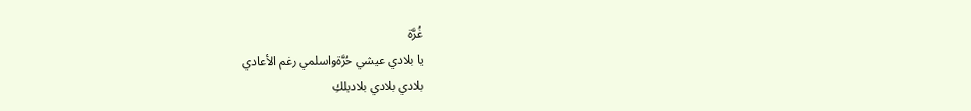غُرَّة
يا بلادي عيشي حُرَّةواسلمي رغم الأعادي
بلادي بلادي بلاديلكِ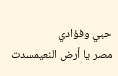حبي وفؤادي
مصر يا أرض النعيمسدت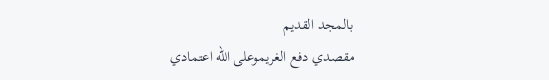بالمجد القديم
مقصدي دفع الغريموعلى الله اعتمادي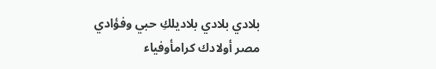بلادي بلادي بلاديلكِ حبي وفؤادي
مصر أولادك كرامأوفياء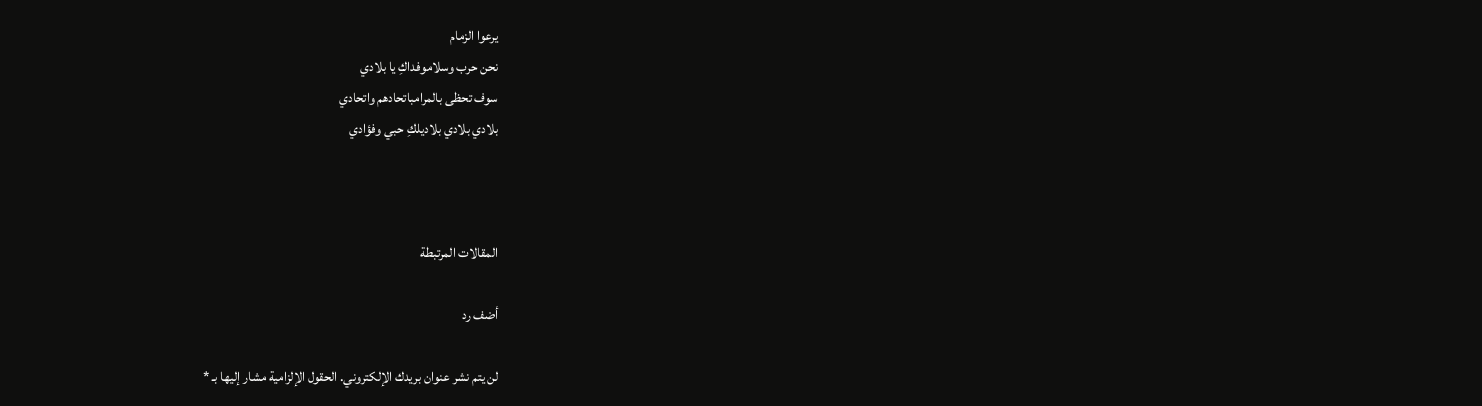يرعوا الزمام
نحن حرب وسلاموفداكِ يا بلادي
سوف تحظى بالمرامباتحادهم واتحادي
بلادي بلادي بلاديلكِ حبي وفؤادي



المقالات المرتبطة

أضف رد

لن يتم نشر عنوان بريدك الإلكتروني. الحقول الإلزامية مشار إليها بـ *